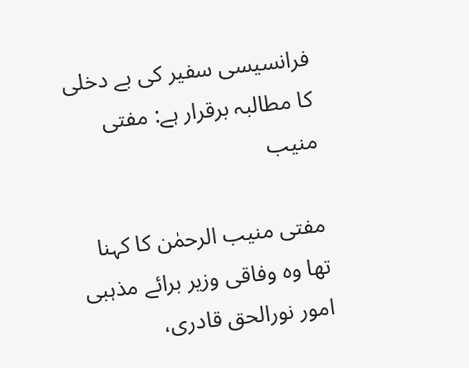فرانسیسی سفیر کی بے دخلی کا مطالبہ برقرار ہے: مفتی منیب

مفتی منیب الرحمٰن کا کہنا تھا وہ وفاقی وزیر برائے مذہبی امور نورالحق قادری،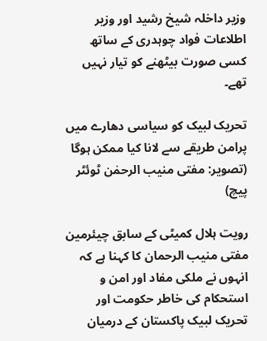وزیر داخلہ شیخ رشید اور وزیر اطلاعات فواد چوہدری کے ساتھ کسی صورت بیٹھنے کو تیار نہیں تھے۔

تحریک لبیک کو سیاسی دھارے میں پرامن طریقے سے لانا کیا ممکن ہوگا (تصویر: مفتی منیب الرحمٰن ٹوئٹر پیچ)

رویت ہلال کمیٹی کے سابق چیئرمین مفتی منیب الرحمان کا کہنا ہے کہ انہوں نے ملکی مفاد اور امن و استحکام کی خاطر حکومت اور تحریک لبیک پاکستان کے درمیان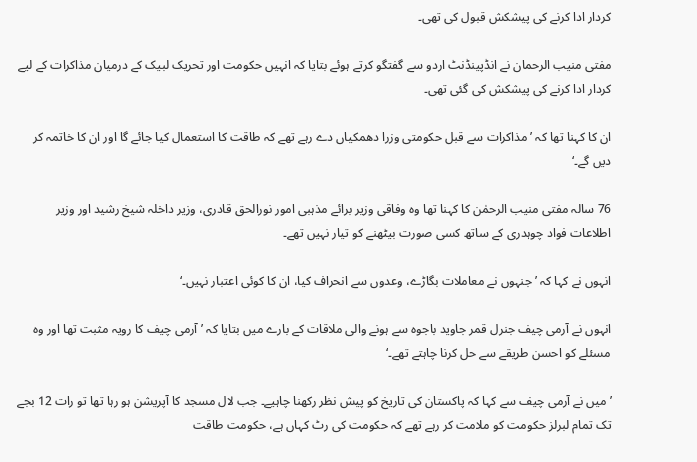کردار ادا کرنے کی پیشکش قبول کی تھی۔

مفتی منیب الرحمان نے انڈپینڈنٹ اردو سے گفتگو کرتے ہوئے بتایا کہ انہیں حکومت اور تحریک لبیک کے درمیان مذاکرات کے لیے کردار ادا کرنے کی پیشکش کی گئی تھی۔

ان کا کہنا تھا کہ ’مذاکرات سے قبل حکومتی وزرا دھمکیاں دے رہے تھے کہ طاقت کا استعمال کیا جائے گا اور ان کا خاتمہ کر دیں گے۔‘

76 سالہ مفتی منیب الرحمٰن کا کہنا تھا وہ وفاقی وزیر برائے مذہبی امور نورالحق قادری، وزیر داخلہ شیخ رشید اور وزیر اطلاعات فواد چوہدری کے ساتھ کسی صورت بیٹھنے کو تیار نہیں تھے۔

انہوں نے کہا کہ ’جنہوں نے معاملات بگاڑے، وعدوں سے انحراف کیا، ان کا کوئی اعتبار نہیں۔‘

انہوں نے آرمی چیف جنرل قمر جاوید باجوہ سے ہونے والی ملاقات کے بارے میں بتایا کہ ’آرمی چیف کا رویہ مثبت تھا اور وہ مسئلے کو احسن طریقے سے حل کرنا چاہتے تھے۔‘

’میں نے آرمی چیف سے کہا کہ پاکستان کی تاریخ کو پیش نظر رکھنا چاہیے۔ جب لال مسجد کا آپریشن ہو رہا تھا تو رات 12 بجے تک تمام لبرلز حکومت کو ملامت کر رہے تھے کہ حکومت کی رٹ کہاں ہے، حکومت طاقت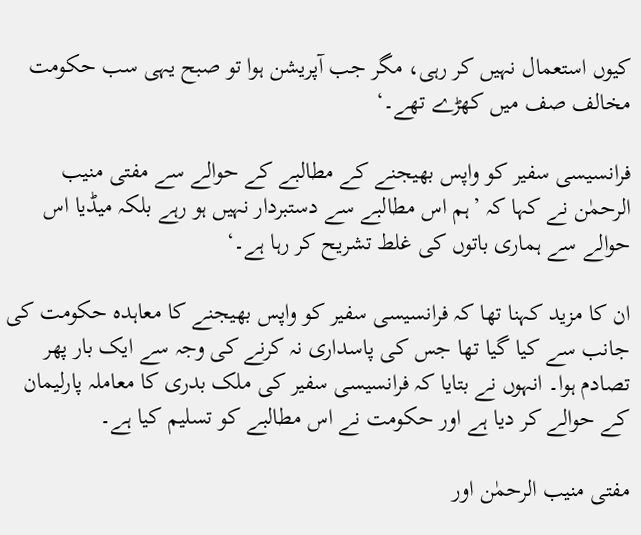کیوں استعمال نہیں کر رہی، مگر جب آپریشن ہوا تو صبح یہی سب حکومت مخالف صف میں کھڑے تھے۔‘

فرانسیسی سفیر کو واپس بھیجنے کے مطالبے کے حوالے سے مفتی منیب الرحمٰن نے کہا کہ ’ہم اس مطالبے سے دستبردار نہیں ہو رہے بلکہ میڈیا اس حوالے سے ہماری باتوں کی غلط تشریح کر رہا ہے۔‘

ان کا مزید کہنا تھا کہ فرانسیسی سفیر کو واپس بھیجنے کا معاہدہ حکومت کی جانب سے کیا گیا تھا جس کی پاسداری نہ کرنے کی وجہ سے ایک بار پھر تصادم ہوا۔ انہوں نے بتایا کہ فرانسیسی سفیر کی ملک بدری کا معاملہ پارلیمان کے حوالے کر دیا ہے اور حکومت نے اس مطالبے کو تسلیم کیا ہے۔

مفتی منیب الرحمٰن اور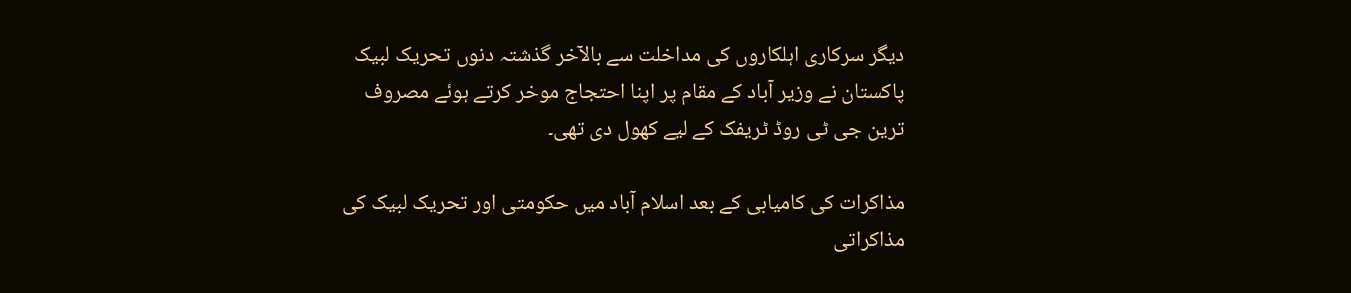دیگر سرکاری اہلکاروں کی مداخلت سے بالآخر گذشتہ دنوں تحریک لبیک پاکستان نے وزیر آباد کے مقام پر اپنا احتجاج موخر کرتے ہوئے مصروف ترین جی ٹی روڈ ٹریفک کے لیے کھول دی تھی۔

مذاکرات کی کامیابی کے بعد اسلام آباد میں حکومتی اور تحریک لبیک کی مذاکراتی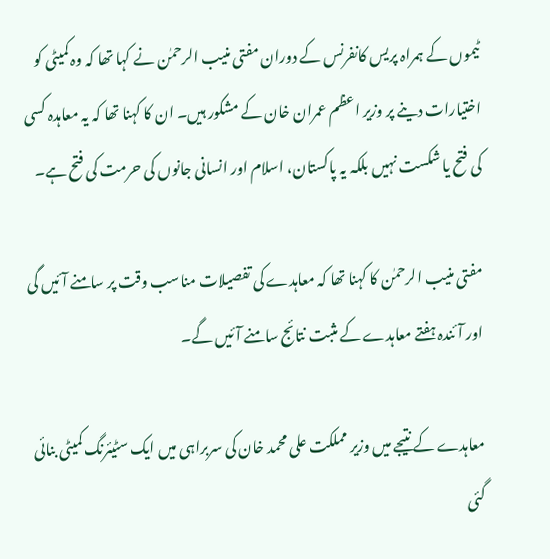ٹیموں کے ہمراہ پریس کانفرنس کے دوران مفتی منیب الرحمٰن نے کہا تھا کہ وہ کمیٹی کو اختیارات دینے پر وزیر اعظم عمران خان کے مشکور ہیں۔ ان کا کہنا تھا کہ یہ معاہدہ کسی کی فتح یا شکست نہیں بلکہ یہ پاکستان، اسلام اور انسانی جانوں کی حرمت کی فتح ہے۔

مفتی منیب الرحمٰن کا کہنا تھا کہ معاہدے کی تفصیلات مناسب وقت پر سامنے آئیں گی اور آئندہ ہفتے معاہدے کے مثبت نتائج سامنے آئیں گے۔

معاہدے کے نتیجے میں وزیر مملکت علی محمد خان کی سربراہی میں ایک سٹیئرنگ کمیٹی بنائی گئی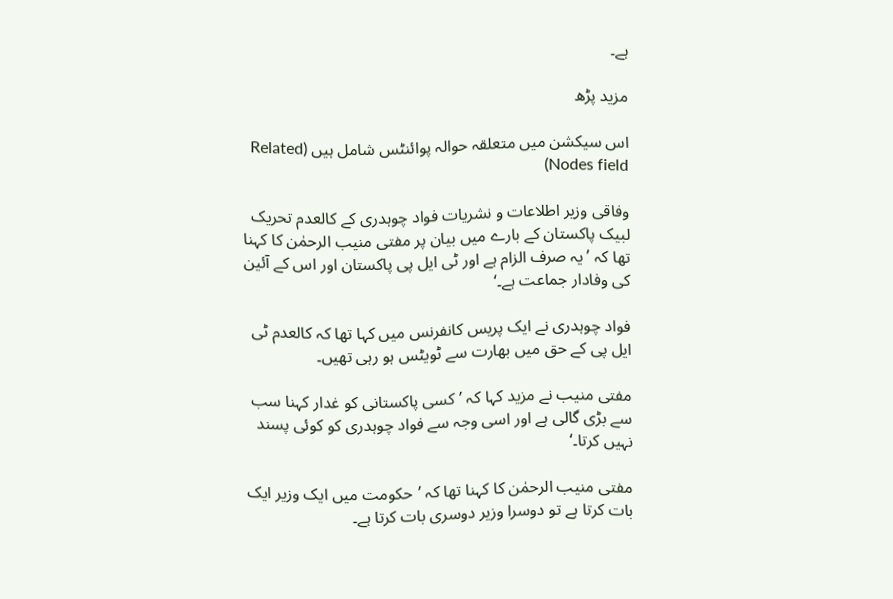ہے۔

مزید پڑھ

اس سیکشن میں متعلقہ حوالہ پوائنٹس شامل ہیں (Related Nodes field)

وفاقی وزیر اطلاعات و نشریات فواد چوہدری کے کالعدم تحریک لبیک پاکستان کے بارے میں بیان پر مفتی منیب الرحمٰن کا کہنا تھا کہ ’یہ صرف الزام ہے اور ٹی ایل پی پاکستان اور اس کے آئین کی وفادار جماعت ہے۔‘

فواد چوہدری نے ایک پریس کانفرنس میں کہا تھا کہ کالعدم ٹی ایل پی کے حق میں بھارت سے ٹویٹس ہو رہی تھیں۔

مفتی منیب نے مزید کہا کہ ’کسی پاکستانی کو غدار کہنا سب سے بڑی گالی ہے اور اسی وجہ سے فواد چوہدری کو کوئی پسند نہیں کرتا۔‘

مفتی منیب الرحمٰن کا کہنا تھا کہ ’حکومت میں ایک وزیر ایک بات کرتا ہے تو دوسرا وزیر دوسری بات کرتا ہے۔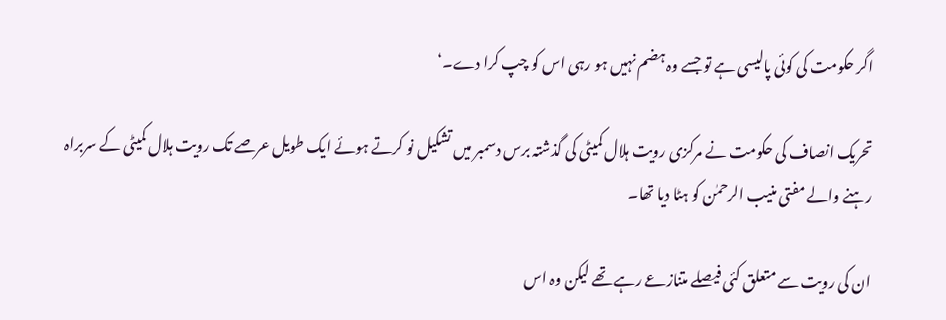اگر حکومت کی کوئی پالیسی ہے تو جسے وہ ہضم نہیں ہو رہی اس کو چپ کرا دے۔‘

تحریک انصاف کی حکومت نے مرکزی رویت ہلال کمیٹی کی گذشتہ برس دسمبر میں تشکیل نو کرتے ہوئے ایک طویل عرصے تک رویت ہلال کمیٹی کے سربراہ رہنے والے مفتی منیب الرحمٰن کو ہٹا دیا تھا۔

ان کی رویت سے متعلق کئی فیصلے متنازعے رہے تھے لیکن وہ اس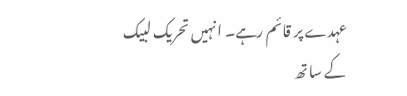عہدے پر قائم رہے۔ انہیں تحریک لبیک کے ساتھ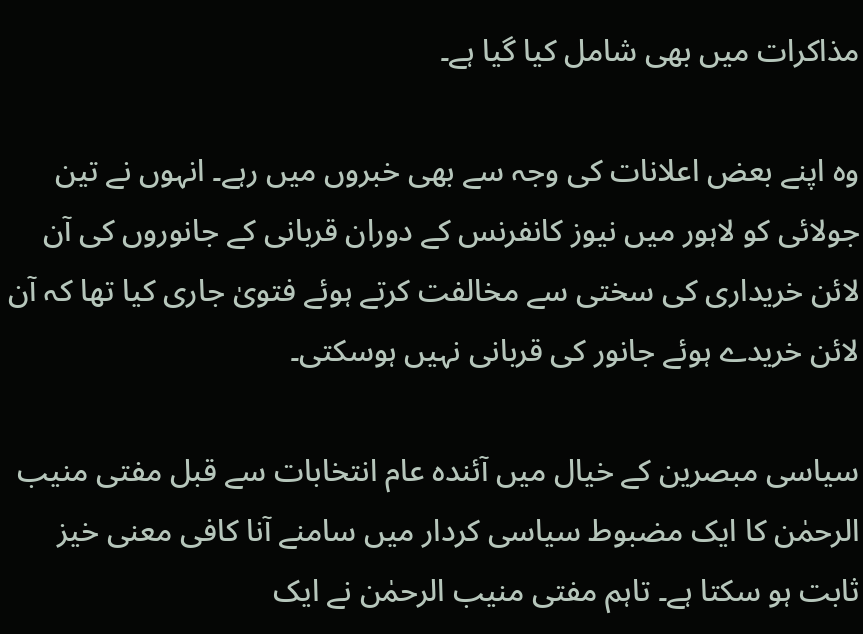مذاکرات میں بھی شامل کیا گیا ہے۔

وہ اپنے بعض اعلانات کی وجہ سے بھی خبروں میں رہے۔ انہوں نے تین جولائی کو لاہور میں نیوز کانفرنس کے دوران قربانی کے جانوروں کی آن لائن خریداری کی سختی سے مخالفت کرتے ہوئے فتویٰ جاری کیا تھا کہ آن لائن خریدے ہوئے جانور کی قربانی نہیں ہوسکتی۔

سیاسی مبصرین کے خیال میں آئندہ عام انتخابات سے قبل مفتی منیب الرحمٰن کا ایک مضبوط سیاسی کردار میں سامنے آنا کافی معنی خیز ثابت ہو سکتا ہے۔ تاہم مفتی منیب الرحمٰن نے ایک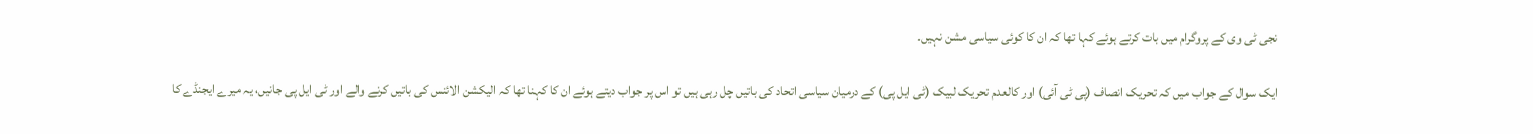نجی ٹی وی کے پروگرام میں بات کرتے ہوئے کہا تھا کہ ان کا کوئی سیاسی مشن نہیں۔

ایک سوال کے جواب میں کہ تحریک انصاف (پی ٹی آئی) اور کالعدم تحریک لبیک (ٹی ایل پی) کے درمیان سیاسی اتحاد کی باتیں چل رہی ہیں تو اس پر جواب دیتے ہوئے ان کا کہنا تھا کہ الیکشن الائنس کی باتیں کرنے والے اور ٹی ایل پی جانیں، یہ میرے ایجنڈے کا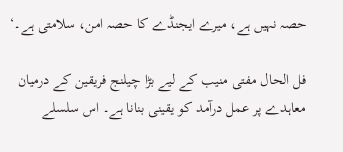حصہ نہیں ہے، میرے ایجنڈے کا حصہ امن، سلامتی ہے۔‘

فل الحال مفتی منیب کے لیے بڑا چیلنج فریقین کے درمیان معاہدے پر عمل درآمد کو یقینی بنانا ہے۔ اس سلسلے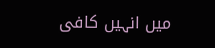میں انہیں کافی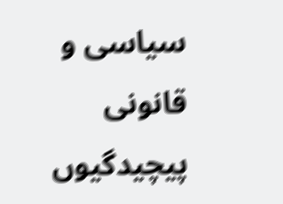سیاسی و قانونی پیچیدگیوں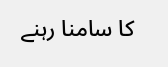کا سامنا رہنے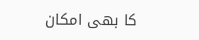کا بھی امکان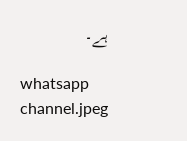ہے۔

whatsapp channel.jpeg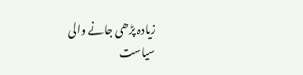زیادہ پڑھی جانے والی سیاست